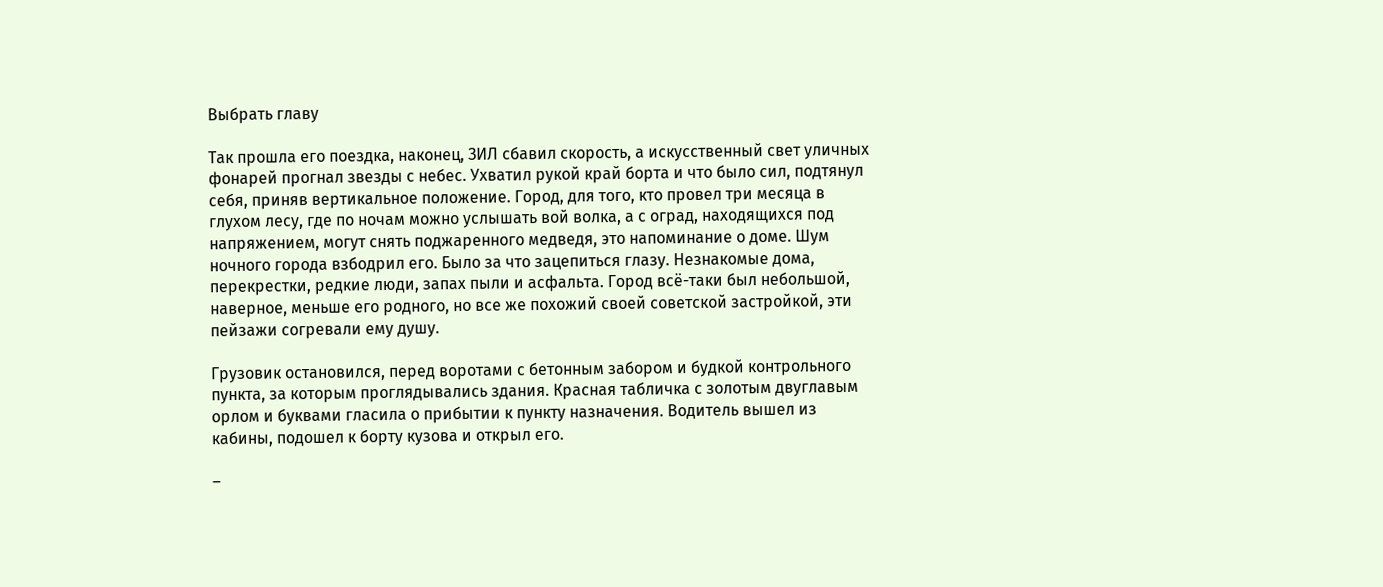Выбрать главу

Так прошла его поездка, наконец, ЗИЛ сбавил скорость, а искусственный свет уличных фонарей прогнал звезды с небес. Ухватил рукой край борта и что было сил, подтянул себя, приняв вертикальное положение. Город, для того, кто провел три месяца в глухом лесу, где по ночам можно услышать вой волка, а с оград, находящихся под напряжением, могут снять поджаренного медведя, это напоминание о доме. Шум ночного города взбодрил его. Было за что зацепиться глазу. Незнакомые дома, перекрестки, редкие люди, запах пыли и асфальта. Город всё-таки был небольшой, наверное, меньше его родного, но все же похожий своей советской застройкой, эти пейзажи согревали ему душу.

Грузовик остановился, перед воротами с бетонным забором и будкой контрольного пункта, за которым проглядывались здания. Красная табличка с золотым двуглавым орлом и буквами гласила о прибытии к пункту назначения. Водитель вышел из кабины, подошел к борту кузова и открыл его.

–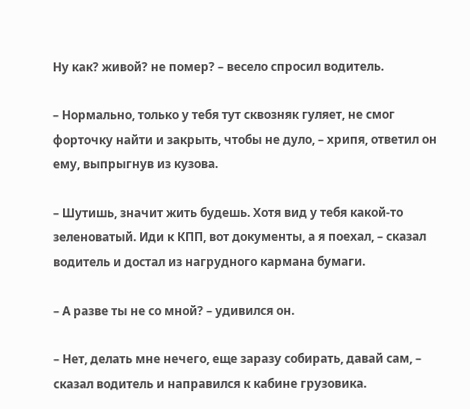Ну как? живой? не помер? – весело спросил водитель.

– Нормально, только у тебя тут сквозняк гуляет, не смог форточку найти и закрыть, чтобы не дуло, – хрипя, ответил он ему, выпрыгнув из кузова.

– Шутишь, значит жить будешь. Хотя вид у тебя какой-то зеленоватый. Иди к КПП, вот документы, а я поехал, – сказал водитель и достал из нагрудного кармана бумаги.

– А разве ты не со мной? – удивился он.

– Нет, делать мне нечего, еще заразу собирать, давай сам, – сказал водитель и направился к кабине грузовика.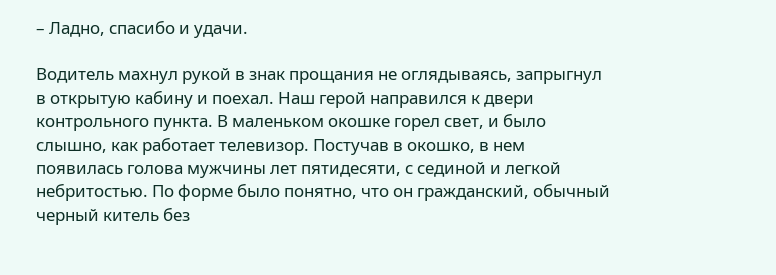– Ладно, спасибо и удачи.

Водитель махнул рукой в знак прощания не оглядываясь, запрыгнул в открытую кабину и поехал. Наш герой направился к двери контрольного пункта. В маленьком окошке горел свет, и было слышно, как работает телевизор. Постучав в окошко, в нем появилась голова мужчины лет пятидесяти, с сединой и легкой небритостью. По форме было понятно, что он гражданский, обычный черный китель без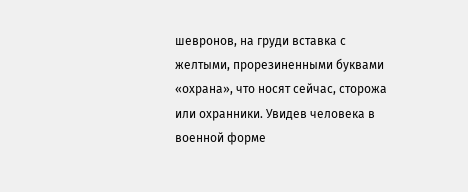шевронов, на груди вставка с желтыми, прорезиненными буквами «охрана», что носят сейчас, сторожа или охранники. Увидев человека в военной форме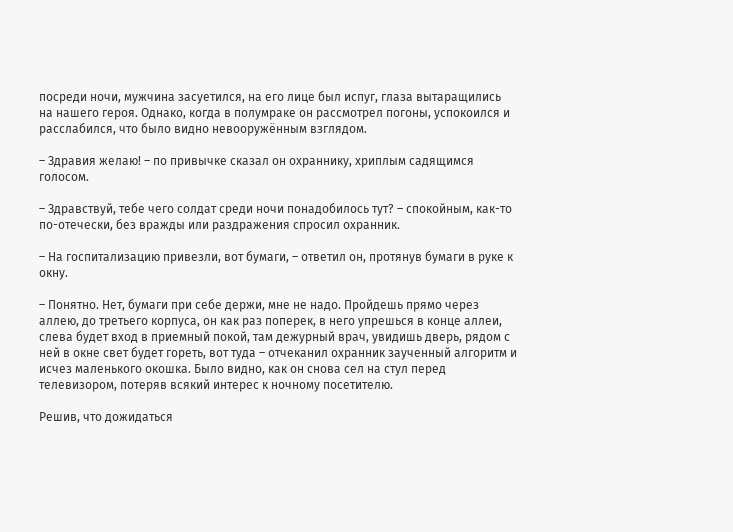посреди ночи, мужчина засуетился, на его лице был испуг, глаза вытаращились на нашего героя. Однако, когда в полумраке он рассмотрел погоны, успокоился и расслабился, что было видно невооружённым взглядом.

– Здравия желаю! – по привычке сказал он охраннику, хриплым садящимся голосом.

– Здравствуй, тебе чего солдат среди ночи понадобилось тут? – спокойным, как-то по-отечески, без вражды или раздражения спросил охранник.

– На госпитализацию привезли, вот бумаги, – ответил он, протянув бумаги в руке к окну.

– Понятно. Нет, бумаги при себе держи, мне не надо. Пройдешь прямо через аллею, до третьего корпуса, он как раз поперек, в него упрешься в конце аллеи, слева будет вход в приемный покой, там дежурный врач, увидишь дверь, рядом с ней в окне свет будет гореть, вот туда – отчеканил охранник заученный алгоритм и исчез маленького окошка. Было видно, как он снова сел на стул перед телевизором, потеряв всякий интерес к ночному посетителю.

Решив, что дожидаться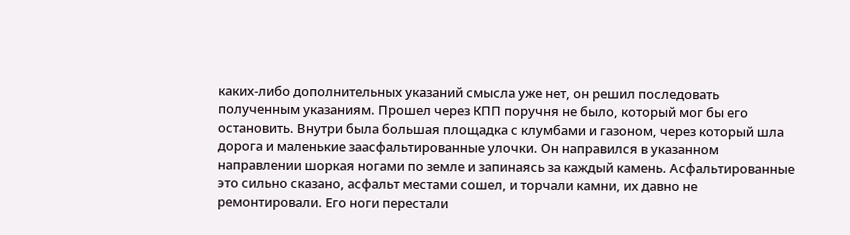каких-либо дополнительных указаний смысла уже нет, он решил последовать полученным указаниям. Прошел через КПП поручня не было, который мог бы его остановить. Внутри была большая площадка с клумбами и газоном, через который шла дорога и маленькие заасфальтированные улочки. Он направился в указанном направлении шоркая ногами по земле и запинаясь за каждый камень. Асфальтированные это сильно сказано, асфальт местами сошел, и торчали камни, их давно не ремонтировали. Его ноги перестали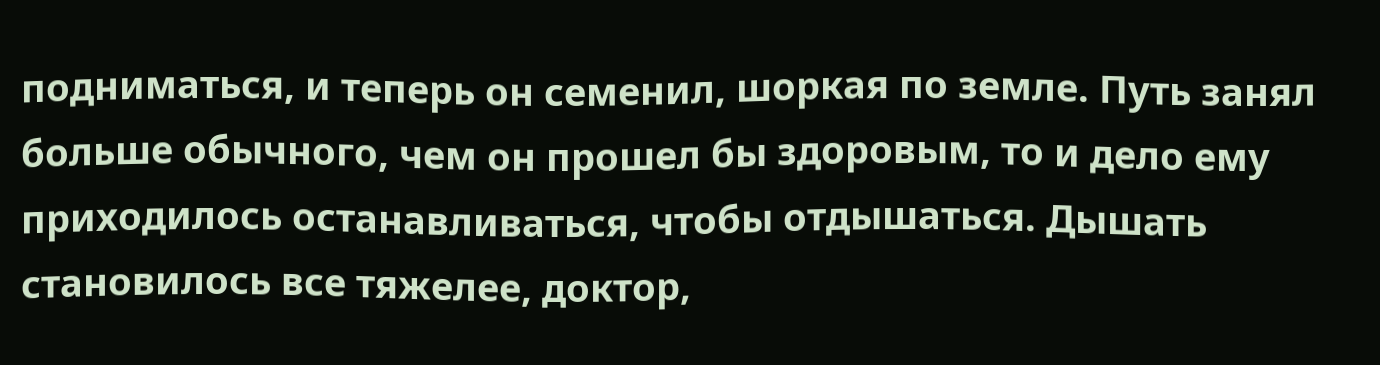подниматься, и теперь он семенил, шоркая по земле. Путь занял больше обычного, чем он прошел бы здоровым, то и дело ему приходилось останавливаться, чтобы отдышаться. Дышать становилось все тяжелее, доктор,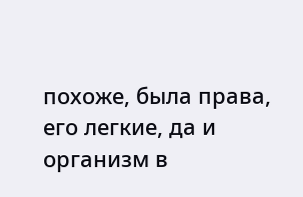похоже, была права, его легкие, да и организм в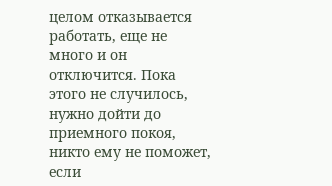целом отказывается работать, еще не много и он отключится. Пока этого не случилось, нужно дойти до приемного покоя, никто ему не поможет, если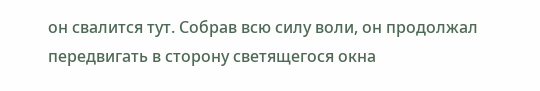он свалится тут. Собрав всю силу воли, он продолжал передвигать в сторону светящегося окна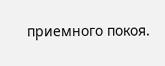приемного покоя.